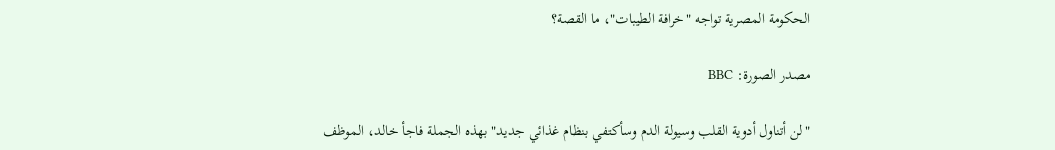الحكومة المصرية تواجه "خرافة الطيبات"، ما القصة؟

مصدر الصورة: BBC

"لن أتناول أدوية القلب وسيولة الدم وسأكتفي بنظام غذائي جديد" بهذه الجملة فاجأ خالد، الموظف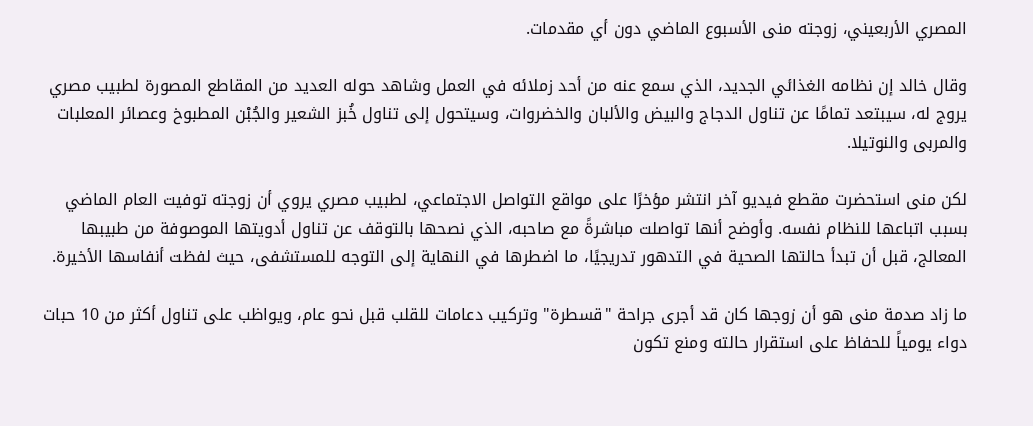المصري الأربعيني، زوجته منى الأسبوع الماضي دون أي مقدمات.

وقال خالد إن نظامه الغذائي الجديد، الذي سمع عنه من أحد زملائه في العمل وشاهد حوله العديد من المقاطع المصورة لطبيب مصري يروج له، سيبتعد تمامًا عن تناول الدجاج والبيض والألبان والخضروات، وسيتحول إلى تناول خُبز الشعير والجُبْن المطبوخ وعصائر المعلبات والمربى والنوتيلا.

لكن منى استحضرت مقطع فيديو آخر انتشر مؤخرًا على مواقع التواصل الاجتماعي، لطبيب مصري يروي أن زوجته توفيت العام الماضي بسبب اتباعها للنظام نفسه. وأوضح أنها تواصلت مباشرةً مع صاحبه، الذي نصحها بالتوقف عن تناول أدويتها الموصوفة من طبيبها المعالج، قبل أن تبدأ حالتها الصحية في التدهور تدريجيًا، ما اضطرها في النهاية إلى التوجه للمستشفى، حيث لفظت أنفاسها الأخيرة.

ما زاد صدمة منى هو أن زوجها كان قد أجرى جراحة "قسطرة" وتركيب دعامات للقلب قبل نحو عام، ويواظب على تناول أكثر من 10 حبات دواء يومياً للحفاظ على استقرار حالته ومنع تكون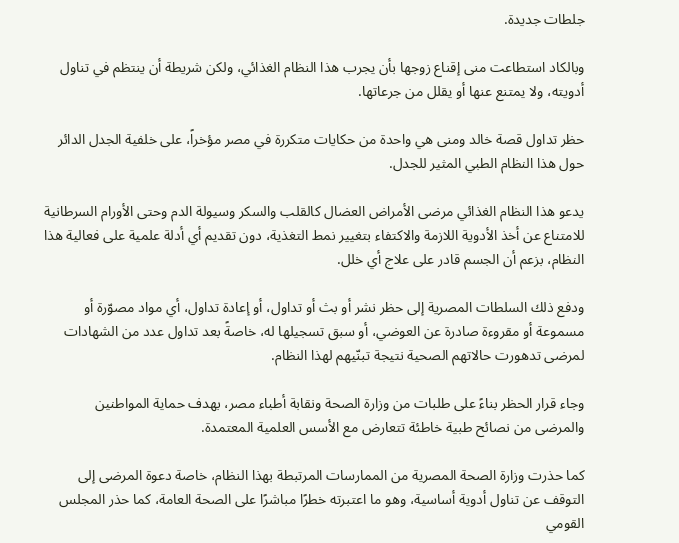جلطات جديدة.

وبالكاد استطاعت منى إقناع زوجها بأن يجرب هذا النظام الغذائي، ولكن شريطة أن ينتظم في تناول أدويته، ولا يمتنع عنها أو يقلل من جرعاتها.

حظر تداول قصة خالد ومنى هي واحدة من حكايات متكررة في مصر مؤخراً، على خلفية الجدل الدائر حول هذا النظام الطبي المثير للجدل.

يدعو هذا النظام الغذائي مرضى الأمراض العضال كالقلب والسكر وسيولة الدم وحتى الأورام السرطانية للامتناع عن أخذ الأدوية اللازمة والاكتفاء بتغيير نمط التغذية، دون تقديم أي أدلة علمية على فعالية هذا النظام، بزعم أن الجسم قادر على علاج أي خلل.

ودفع ذلك السلطات المصرية إلى حظر نشر أو بث أو تداول، أو إعادة تداول، أي مواد مصوّرة أو مسموعة أو مقروءة صادرة عن العوضي، أو سبق تسجيلها له، خاصةً بعد تداول عدد من الشهادات لمرضى تدهورت حالاتهم الصحية نتيجة تبنّيهم لهذا النظام.

وجاء قرار الحظر بناءً على طلبات من وزارة الصحة ونقابة أطباء مصر، بهدف حماية المواطنين والمرضى من نصائح طبية خاطئة تتعارض مع الأسس العلمية المعتمدة.

كما حذرت وزارة الصحة المصرية من الممارسات المرتبطة بهذا النظام، خاصة دعوة المرضى إلى التوقف عن تناول أدوية أساسية، وهو ما اعتبرته خطرًا مباشرًا على الصحة العامة، كما حذر المجلس القومي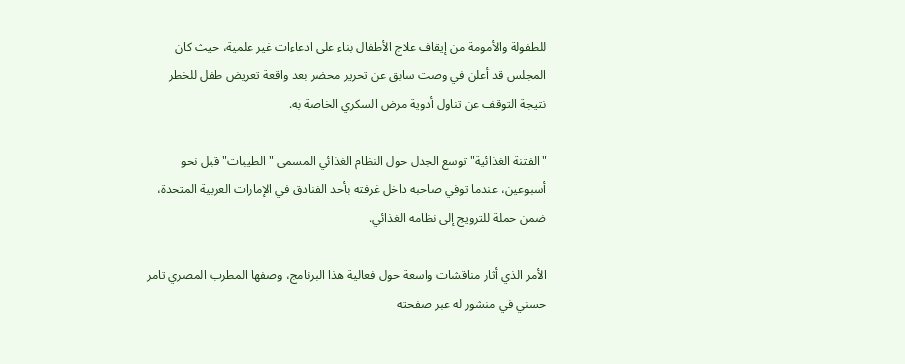للطفولة والأمومة من إيقاف علاج الأطفال بناء على ادعاءات غير علمية، حيث كان المجلس قد أعلن في وصت سابق عن تحرير محضر بعد واقعة تعريض طفل للخطر نتيجة التوقف عن تناول أدوية مرض السكري الخاصة به.

"الفتنة الغذائية" توسع الجدل حول النظام الغذائي المسمى "الطيبات" قبل نحو أسبوعين، عندما توفي صاحبه داخل غرفته بأحد الفنادق في الإمارات العربية المتحدة، ضمن حملة للترويج إلى نظامه الغذائي.

الأمر الذي أثار مناقشات واسعة حول فعالية هذا البرنامج، وصفها المطرب المصري تامر حسني في منشور له عبر صفحته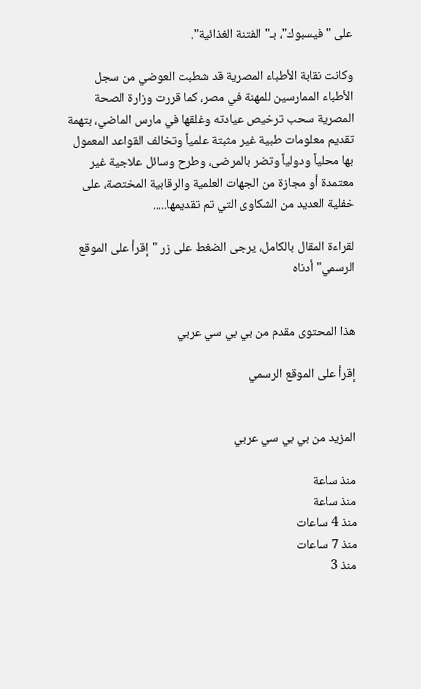على "فيسبوك"، بـ"الفتنة الغذائية".

وكانت نقابة الأطباء المصرية قد شطبت العوضي من سجل الأطباء الممارسين للمهنة في مصر، كما قررت وزارة الصحة المصرية سحب ترخيص عيادته وغلقها في مارس الماضي، بتهمة تقديم معلومات طبية غير مثبتة علمياً وتخالف القواعد المعمول بها محلياً ودولياً وتضر بالمرضى، وطرح وسائل علاجية غير معتمدة أو مجازة من الجهات العلمية والرقابية المختصة، على خفلية العديد من الشكاوى التي تم تقديمها.....

لقراءة المقال بالكامل، يرجى الضغط على زر "إقرأ على الموقع الرسمي" أدناه


هذا المحتوى مقدم من بي بي سي عربي

إقرأ على الموقع الرسمي


المزيد من بي بي سي عربي

منذ ساعة
منذ ساعة
منذ 4 ساعات
منذ 7 ساعات
منذ 3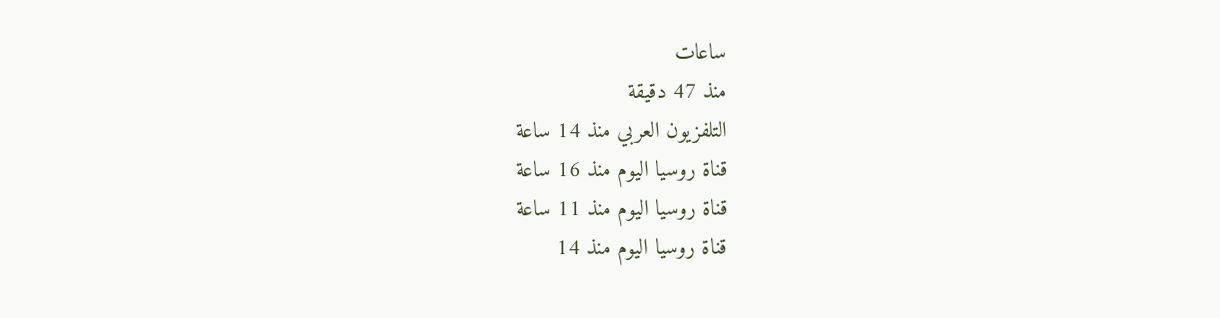ساعات
منذ 47 دقيقة
التلفزيون العربي منذ 14 ساعة
قناة روسيا اليوم منذ 16 ساعة
قناة روسيا اليوم منذ 11 ساعة
قناة روسيا اليوم منذ 14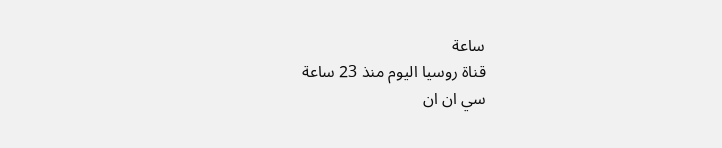ساعة
قناة روسيا اليوم منذ 23 ساعة
سي ان ان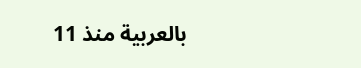بالعربية منذ 11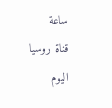ساعة
قناة روسيا اليوم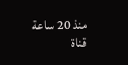منذ 20 ساعة
قناة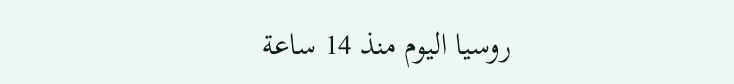روسيا اليوم منذ 14 ساعة